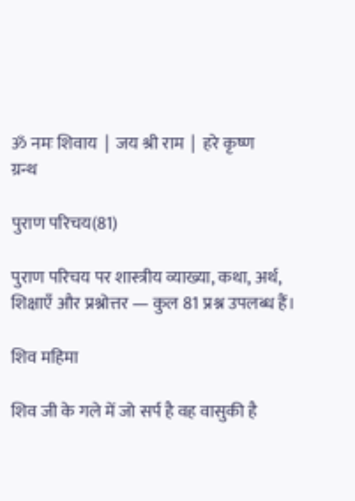ॐ नमः शिवाय  |  जय श्री राम  |  हरे कृष्ण
ग्रन्थ

पुराण परिचय(81)

पुराण परिचय पर शास्त्रीय व्याख्या, कथा, अर्थ, शिक्षाएँ और प्रश्नोत्तर — कुल 81 प्रश्न उपलब्ध हैं।

शिव महिमा

शिव जी के गले में जो सर्प है वह वासुकी है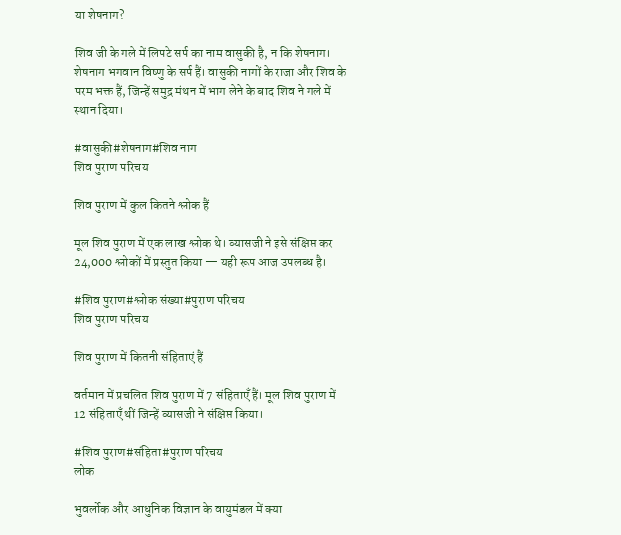या शेषनाग?

शिव जी के गले में लिपटे सर्प का नाम वासुकी है, न कि शेषनाग। शेषनाग भगवान विष्णु के सर्प हैं। वासुकी नागों के राजा और शिव के परम भक्त हैं, जिन्हें समुद्र मंथन में भाग लेने के बाद शिव ने गले में स्थान दिया।

#वासुकी#शेषनाग#शिव नाग
शिव पुराण परिचय

शिव पुराण में कुल कितने श्लोक हैं

मूल शिव पुराण में एक लाख श्लोक थे। व्यासजी ने इसे संक्षिप्त कर 24,000 श्लोकों में प्रस्तुत किया — यही रूप आज उपलब्ध है।

#शिव पुराण#श्लोक संख्या#पुराण परिचय
शिव पुराण परिचय

शिव पुराण में कितनी संहिताएं हैं

वर्तमान में प्रचलित शिव पुराण में 7 संहिताएँ हैं। मूल शिव पुराण में 12 संहिताएँ थीं जिन्हें व्यासजी ने संक्षिप्त किया।

#शिव पुराण#संहिता#पुराण परिचय
लोक

भुवर्लोक और आधुनिक विज्ञान के वायुमंडल में क्या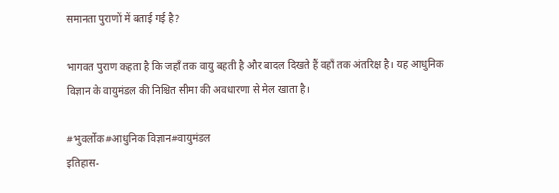समानता पुराणों में बताई गई है?

भागवत पुराण कहता है कि जहाँ तक वायु बहती है और बादल दिखते हैं वहाँ तक अंतरिक्ष है। यह आधुनिक विज्ञान के वायुमंडल की निश्चित सीमा की अवधारणा से मेल खाता है।

#भुवर्लोक#आधुनिक विज्ञान#वायुमंडल
इतिहास-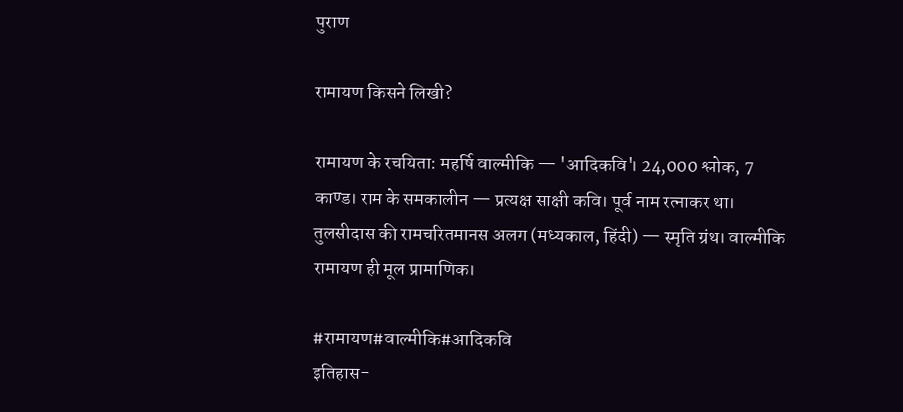पुराण

रामायण किसने लिखी?

रामायण के रचयिता: महर्षि वाल्मीकि — 'आदिकवि'। 24,000 श्लोक, 7 काण्ड। राम के समकालीन — प्रत्यक्ष साक्षी कवि। पूर्व नाम रत्नाकर था। तुलसीदास की रामचरितमानस अलग (मध्यकाल, हिंदी) — स्मृति ग्रंथ। वाल्मीकि रामायण ही मूल प्रामाणिक।

#रामायण#वाल्मीकि#आदिकवि
इतिहास-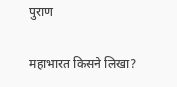पुराण

महाभारत किसने लिखा?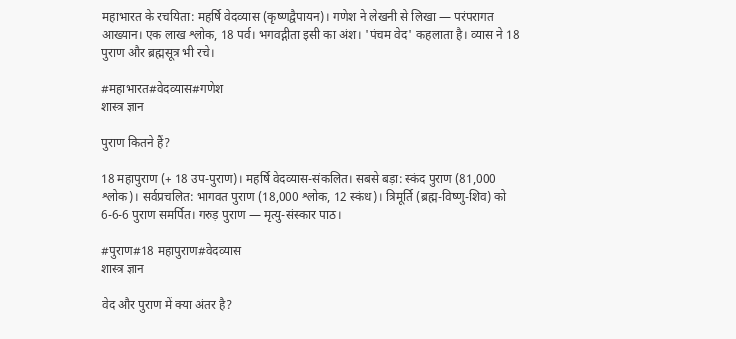महाभारत के रचयिता: महर्षि वेदव्यास (कृष्णद्वैपायन)। गणेश ने लेखनी से लिखा — परंपरागत आख्यान। एक लाख श्लोक, 18 पर्व। भगवद्गीता इसी का अंश। 'पंचम वेद' कहलाता है। व्यास ने 18 पुराण और ब्रह्मसूत्र भी रचे।

#महाभारत#वेदव्यास#गणेश
शास्त्र ज्ञान

पुराण कितने हैं?

18 महापुराण (+ 18 उप-पुराण)। महर्षि वेदव्यास-संकलित। सबसे बड़ा: स्कंद पुराण (81,000 श्लोक)। सर्वप्रचलित: भागवत पुराण (18,000 श्लोक, 12 स्कंध)। त्रिमूर्ति (ब्रह्म-विष्णु-शिव) को 6-6-6 पुराण समर्पित। गरुड़ पुराण — मृत्यु-संस्कार पाठ।

#पुराण#18 महापुराण#वेदव्यास
शास्त्र ज्ञान

वेद और पुराण में क्या अंतर है?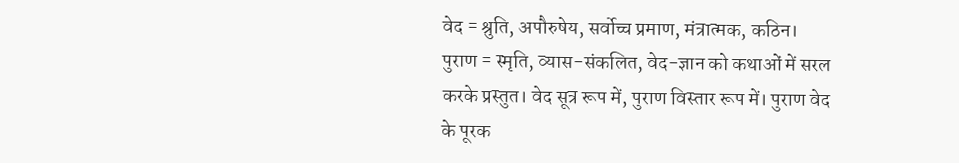वेद = श्रुति, अपौरुषेय, सर्वोच्च प्रमाण, मंत्रात्मक, कठिन। पुराण = स्मृति, व्यास-संकलित, वेद-ज्ञान को कथाओं में सरल करके प्रस्तुत। वेद सूत्र रूप में, पुराण विस्तार रूप में। पुराण वेद के पूरक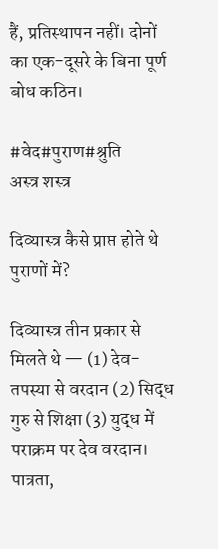हैं, प्रतिस्थापन नहीं। दोनों का एक-दूसरे के बिना पूर्ण बोध कठिन।

#वेद#पुराण#श्रुति
अस्त्र शस्त्र

दिव्यास्त्र कैसे प्राप्त होते थे पुराणों में?

दिव्यास्त्र तीन प्रकार से मिलते थे — (1) देव-तपस्या से वरदान (2) सिद्ध गुरु से शिक्षा (3) युद्ध में पराक्रम पर देव वरदान। पात्रता,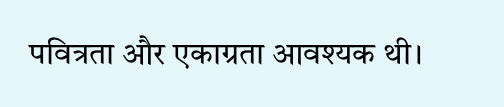पवित्रता और एकाग्रता आवश्यक थी।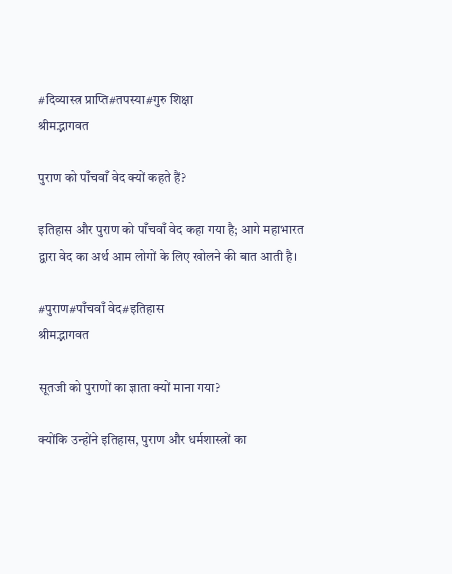#दिव्यास्त्र प्राप्ति#तपस्या#गुरु शिक्षा
श्रीमद्भागवत

पुराण को पाँचवाँ वेद क्यों कहते हैं?

इतिहास और पुराण को पाँचवाँ वेद कहा गया है; आगे महाभारत द्वारा वेद का अर्थ आम लोगों के लिए खोलने की बात आती है।

#पुराण#पाँचवाँ वेद#इतिहास
श्रीमद्भागवत

सूतजी को पुराणों का ज्ञाता क्यों माना गया?

क्योंकि उन्होंने इतिहास, पुराण और धर्मशास्त्रों का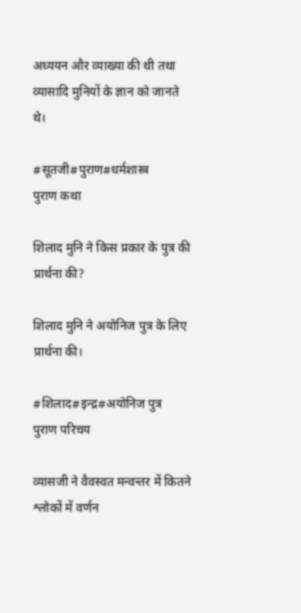अध्ययन और व्याख्या की थी तथा व्यासादि मुनियों के ज्ञान को जानते थे।

#सूतजी#पुराण#धर्मशास्त्र
पुराण कथा

शिलाद मुनि ने किस प्रकार के पुत्र की प्रार्थना की?

शिलाद मुनि ने अयोनिज पुत्र के लिए प्रार्थना की।

#शिलाद#इन्द्र#अयोनिज पुत्र
पुराण परिचय

व्यासजी ने वैवस्वत मन्वन्तर में कितने श्लोकों में वर्णन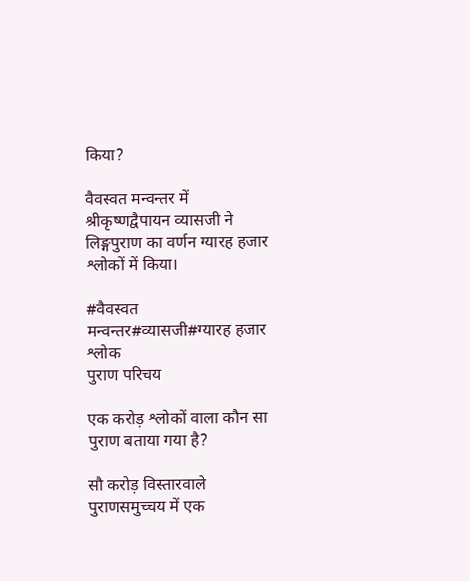किया?

वैवस्वत मन्वन्तर में श्रीकृष्णद्वैपायन व्यासजी ने लिङ्गपुराण का वर्णन ग्यारह हजार श्लोकों में किया।

#वैवस्वत मन्वन्तर#व्यासजी#ग्यारह हजार श्लोक
पुराण परिचय

एक करोड़ श्लोकों वाला कौन सा पुराण बताया गया है?

सौ करोड़ विस्तारवाले पुराणसमुच्चय में एक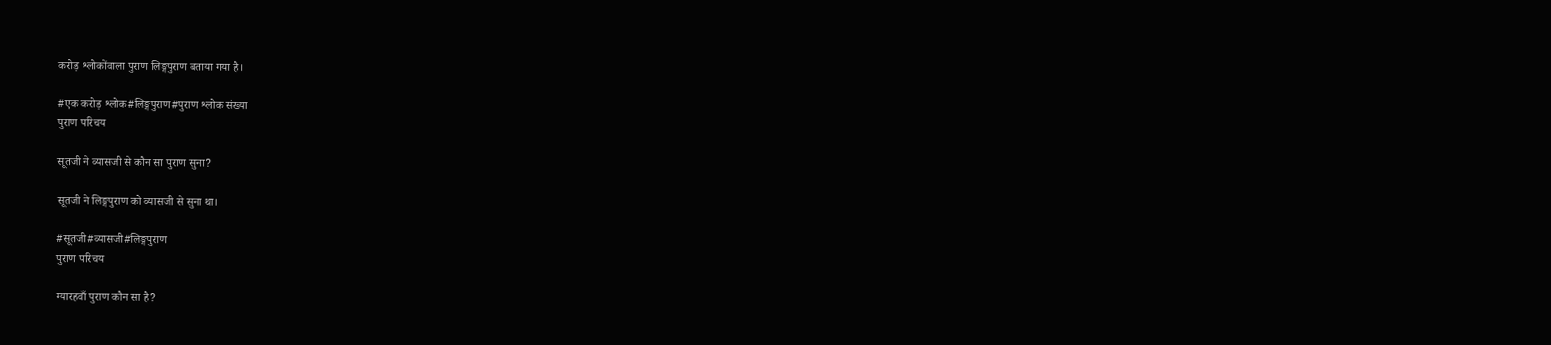करोड़ श्लोकोंवाला पुराण लिङ्गपुराण बताया गया है।

#एक करोड़ श्लोक#लिङ्गपुराण#पुराण श्लोक संख्या
पुराण परिचय

सूतजी ने व्यासजी से कौन सा पुराण सुना?

सूतजी ने लिङ्गपुराण को व्यासजी से सुना था।

#सूतजी#व्यासजी#लिङ्गपुराण
पुराण परिचय

ग्यारहवाँ पुराण कौन सा है?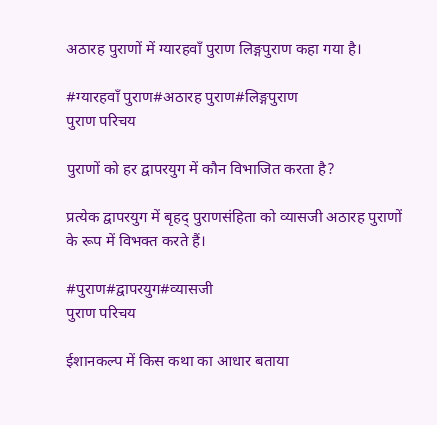अठारह पुराणों में ग्यारहवाँ पुराण लिङ्गपुराण कहा गया है।

#ग्यारहवाँ पुराण#अठारह पुराण#लिङ्गपुराण
पुराण परिचय

पुराणों को हर द्वापरयुग में कौन विभाजित करता है?

प्रत्येक द्वापरयुग में बृहद् पुराणसंहिता को व्यासजी अठारह पुराणों के रूप में विभक्त करते हैं।

#पुराण#द्वापरयुग#व्यासजी
पुराण परिचय

ईशानकल्प में किस कथा का आधार बताया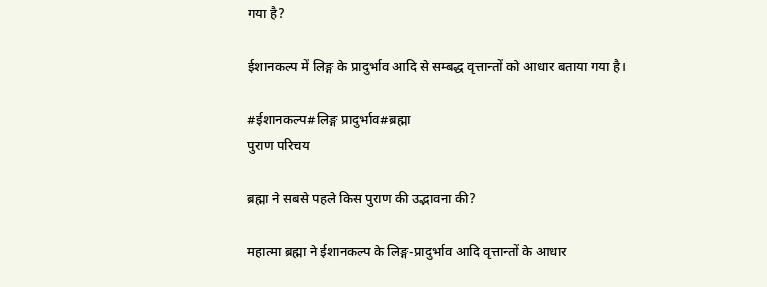गया है?

ईशानकल्प में लिङ्ग के प्रादुर्भाव आदि से सम्बद्ध वृत्तान्तों को आधार बताया गया है।

#ईशानकल्प#लिङ्ग प्रादुर्भाव#ब्रह्मा
पुराण परिचय

ब्रह्मा ने सबसे पहले किस पुराण की उद्भावना की?

महात्मा ब्रह्मा ने ईशानकल्प के लिङ्ग-प्रादुर्भाव आदि वृत्तान्तों के आधार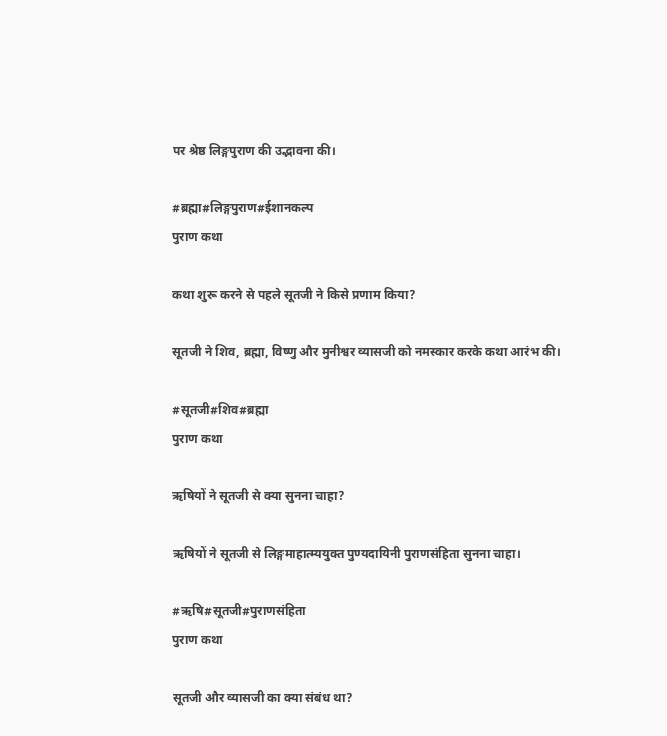पर श्रेष्ठ लिङ्गपुराण की उद्भावना की।

#ब्रह्मा#लिङ्गपुराण#ईशानकल्प
पुराण कथा

कथा शुरू करने से पहले सूतजी ने किसे प्रणाम किया?

सूतजी ने शिव, ब्रह्मा, विष्णु और मुनीश्वर व्यासजी को नमस्कार करके कथा आरंभ की।

#सूतजी#शिव#ब्रह्मा
पुराण कथा

ऋषियों ने सूतजी से क्या सुनना चाहा?

ऋषियों ने सूतजी से लिङ्गमाहात्म्ययुक्त पुण्यदायिनी पुराणसंहिता सुनना चाहा।

#ऋषि#सूतजी#पुराणसंहिता
पुराण कथा

सूतजी और व्यासजी का क्या संबंध था?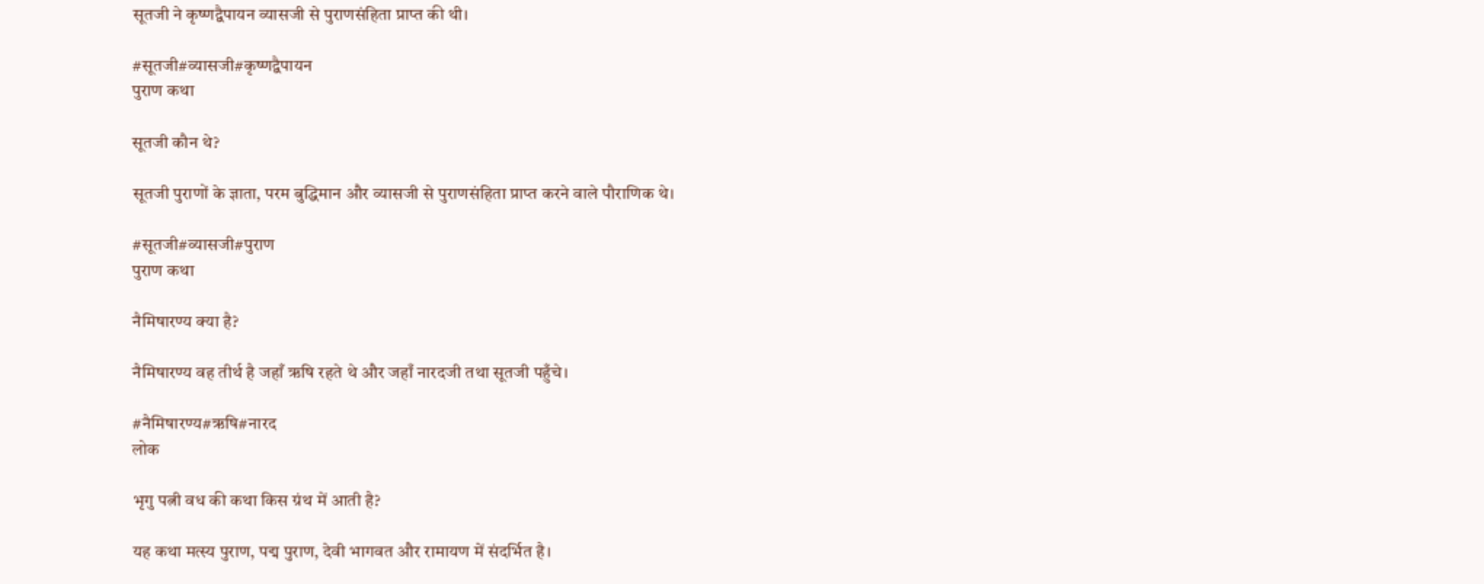सूतजी ने कृष्णद्वैपायन व्यासजी से पुराणसंहिता प्राप्त की थी।

#सूतजी#व्यासजी#कृष्णद्वैपायन
पुराण कथा

सूतजी कौन थे?

सूतजी पुराणों के ज्ञाता, परम बुद्धिमान और व्यासजी से पुराणसंहिता प्राप्त करने वाले पौराणिक थे।

#सूतजी#व्यासजी#पुराण
पुराण कथा

नैमिषारण्य क्या है?

नैमिषारण्य वह तीर्थ है जहाँ ऋषि रहते थे और जहाँ नारदजी तथा सूतजी पहुँचे।

#नैमिषारण्य#ऋषि#नारद
लोक

भृगु पत्नी वध की कथा किस ग्रंथ में आती है?

यह कथा मत्स्य पुराण, पद्म पुराण, देवी भागवत और रामायण में संदर्भित है।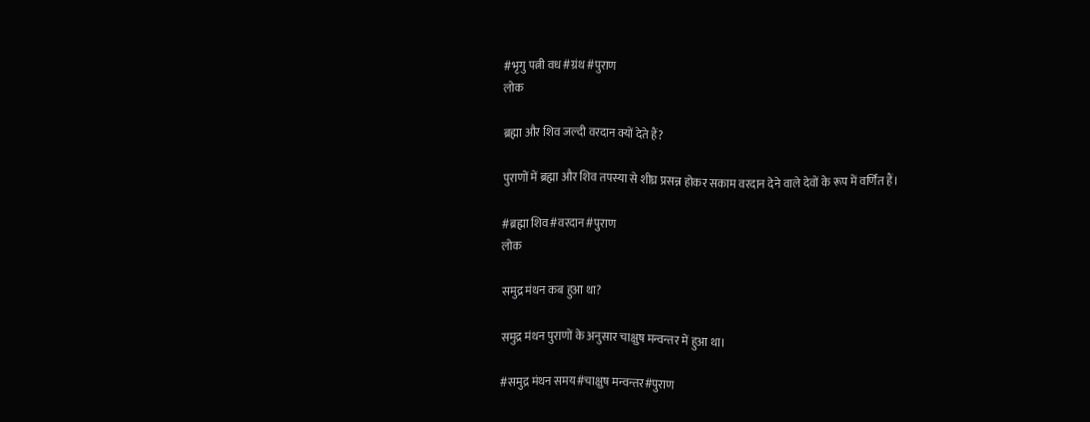#भृगु पत्नी वध#ग्रंथ#पुराण
लोक

ब्रह्मा और शिव जल्दी वरदान क्यों देते हैं?

पुराणों में ब्रह्मा और शिव तपस्या से शीघ्र प्रसन्न होकर सकाम वरदान देने वाले देवों के रूप में वर्णित हैं।

#ब्रह्मा शिव#वरदान#पुराण
लोक

समुद्र मंथन कब हुआ था?

समुद्र मंथन पुराणों के अनुसार चाक्षुष मन्वन्तर में हुआ था।

#समुद्र मंथन समय#चाक्षुष मन्वन्तर#पुराण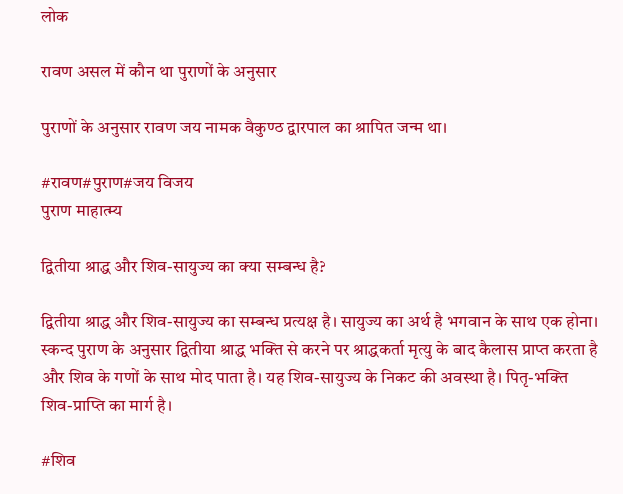लोक

रावण असल में कौन था पुराणों के अनुसार

पुराणों के अनुसार रावण जय नामक वैकुण्ठ द्वारपाल का श्रापित जन्म था।

#रावण#पुराण#जय विजय
पुराण माहात्म्य

द्वितीया श्राद्ध और शिव-सायुज्य का क्या सम्बन्ध है?

द्वितीया श्राद्ध और शिव-सायुज्य का सम्बन्ध प्रत्यक्ष है। सायुज्य का अर्थ है भगवान के साथ एक होना। स्कन्द पुराण के अनुसार द्वितीया श्राद्ध भक्ति से करने पर श्राद्धकर्ता मृत्यु के बाद कैलास प्राप्त करता है और शिव के गणों के साथ मोद पाता है। यह शिव-सायुज्य के निकट की अवस्था है। पितृ-भक्ति शिव-प्राप्ति का मार्ग है।

#शिव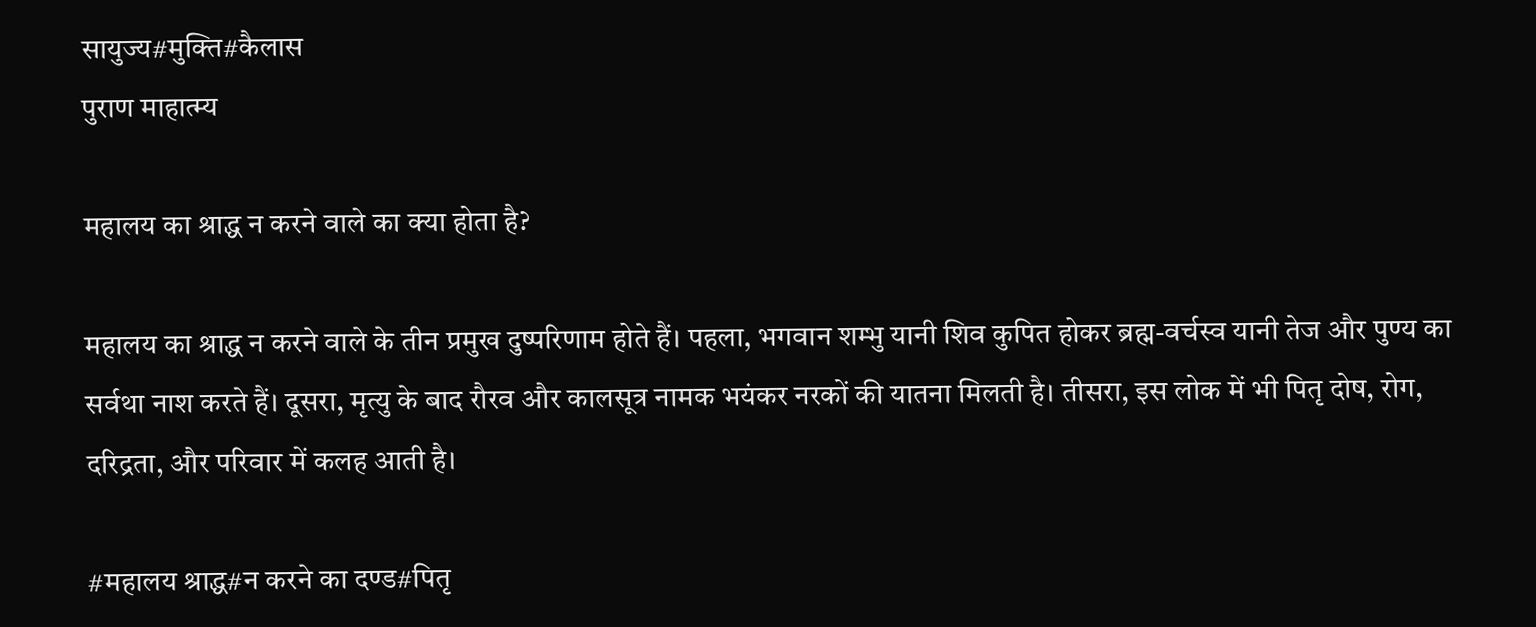सायुज्य#मुक्ति#कैलास
पुराण माहात्म्य

महालय का श्राद्ध न करने वाले का क्या होता है?

महालय का श्राद्ध न करने वाले के तीन प्रमुख दुष्परिणाम होते हैं। पहला, भगवान शम्भु यानी शिव कुपित होकर ब्रह्म-वर्चस्व यानी तेज और पुण्य का सर्वथा नाश करते हैं। दूसरा, मृत्यु के बाद रौरव और कालसूत्र नामक भयंकर नरकों की यातना मिलती है। तीसरा, इस लोक में भी पितृ दोष, रोग, दरिद्रता, और परिवार में कलह आती है।

#महालय श्राद्ध#न करने का दण्ड#पितृ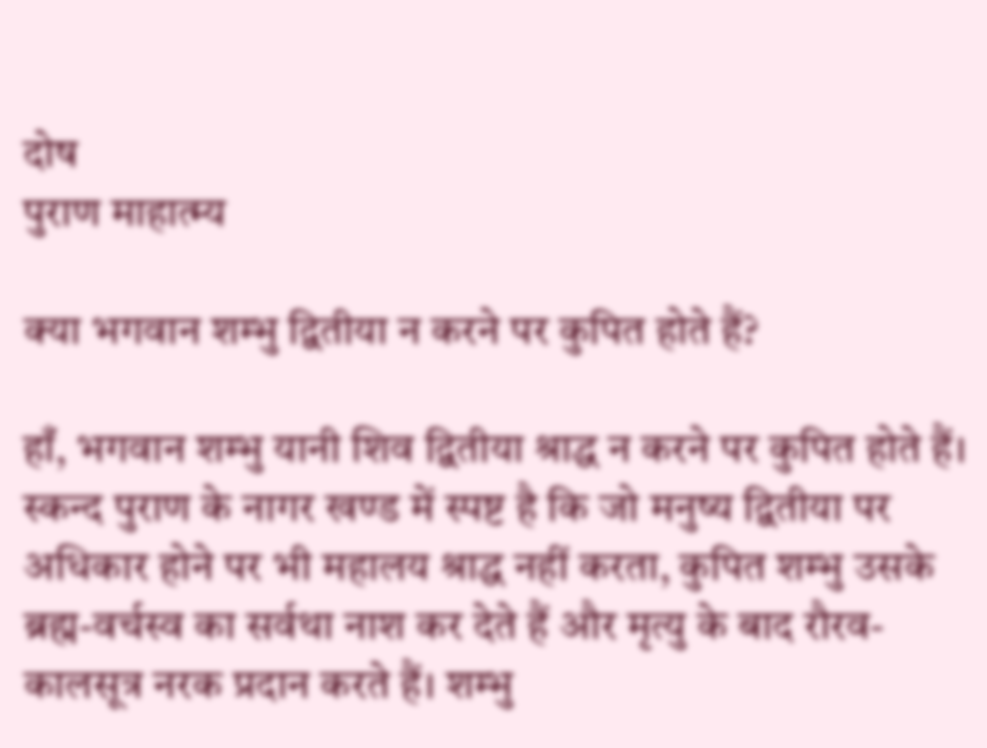दोष
पुराण माहात्म्य

क्या भगवान शम्भु द्वितीया न करने पर कुपित होते हैं?

हाँ, भगवान शम्भु यानी शिव द्वितीया श्राद्ध न करने पर कुपित होते हैं। स्कन्द पुराण के नागर खण्ड में स्पष्ट है कि जो मनुष्य द्वितीया पर अधिकार होने पर भी महालय श्राद्ध नहीं करता, कुपित शम्भु उसके ब्रह्म-वर्चस्व का सर्वथा नाश कर देते हैं और मृत्यु के बाद रौरव-कालसूत्र नरक प्रदान करते हैं। शम्भु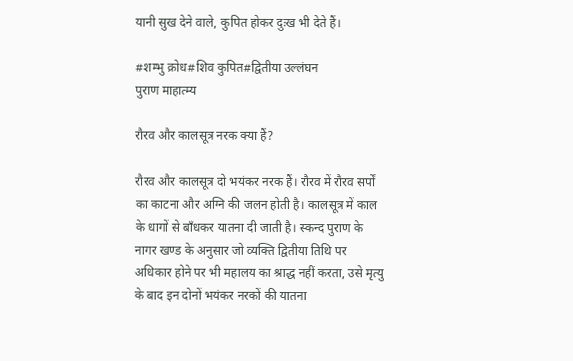यानी सुख देने वाले, कुपित होकर दुःख भी देते हैं।

#शम्भु क्रोध#शिव कुपित#द्वितीया उल्लंघन
पुराण माहात्म्य

रौरव और कालसूत्र नरक क्या हैं?

रौरव और कालसूत्र दो भयंकर नरक हैं। रौरव में रौरव सर्पों का काटना और अग्नि की जलन होती है। कालसूत्र में काल के धागों से बाँधकर यातना दी जाती है। स्कन्द पुराण के नागर खण्ड के अनुसार जो व्यक्ति द्वितीया तिथि पर अधिकार होने पर भी महालय का श्राद्ध नहीं करता, उसे मृत्यु के बाद इन दोनों भयंकर नरकों की यातना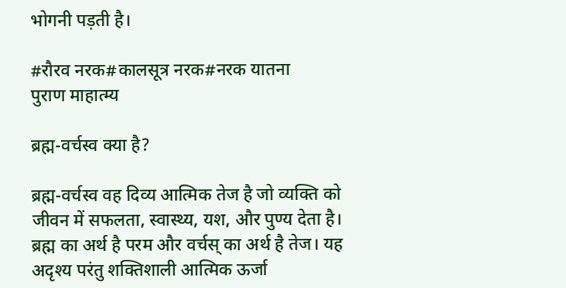भोगनी पड़ती है।

#रौरव नरक#कालसूत्र नरक#नरक यातना
पुराण माहात्म्य

ब्रह्म-वर्चस्व क्या है?

ब्रह्म-वर्चस्व वह दिव्य आत्मिक तेज है जो व्यक्ति को जीवन में सफलता, स्वास्थ्य, यश, और पुण्य देता है। ब्रह्म का अर्थ है परम और वर्चस् का अर्थ है तेज। यह अदृश्य परंतु शक्तिशाली आत्मिक ऊर्जा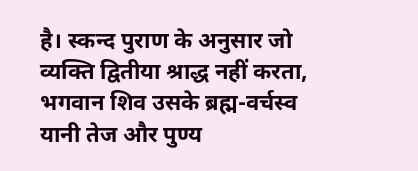है। स्कन्द पुराण के अनुसार जो व्यक्ति द्वितीया श्राद्ध नहीं करता, भगवान शिव उसके ब्रह्म-वर्चस्व यानी तेज और पुण्य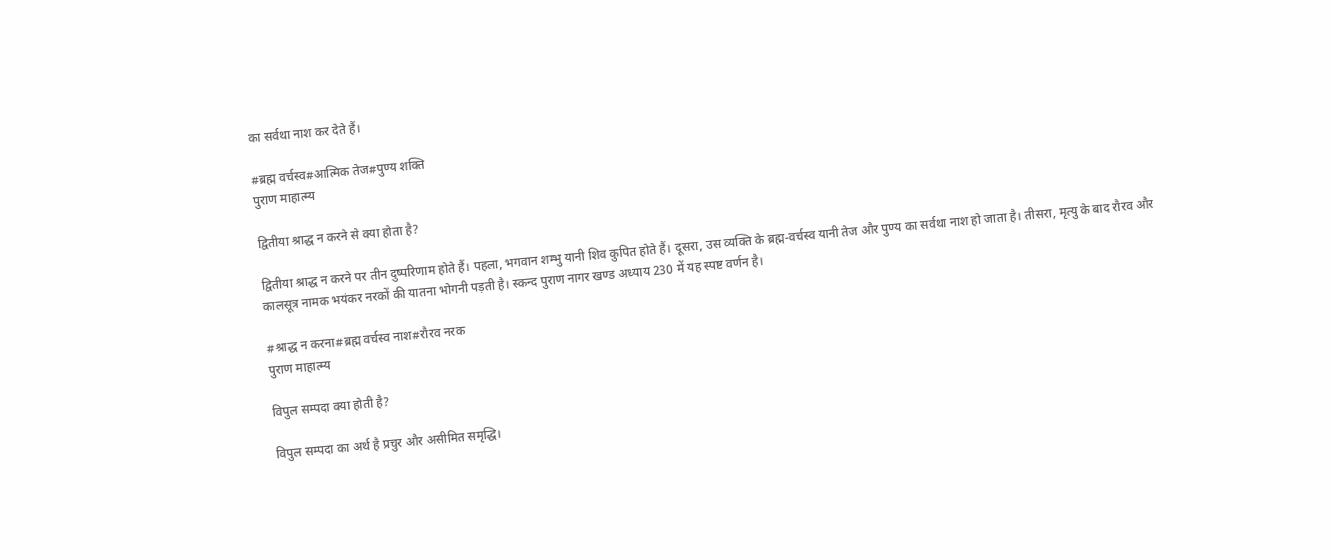का सर्वथा नाश कर देते हैं।

#ब्रह्म वर्चस्व#आत्मिक तेज#पुण्य शक्ति
पुराण माहात्म्य

द्वितीया श्राद्ध न करने से क्या होता है?

द्वितीया श्राद्ध न करने पर तीन दुष्परिणाम होते हैं। पहला, भगवान शम्भु यानी शिव कुपित होते हैं। दूसरा, उस व्यक्ति के ब्रह्म-वर्चस्व यानी तेज और पुण्य का सर्वथा नाश हो जाता है। तीसरा, मृत्यु के बाद रौरव और कालसूत्र नामक भयंकर नरकों की यातना भोगनी पड़ती है। स्कन्द पुराण नागर खण्ड अध्याय 230 में यह स्पष्ट वर्णन है।

#श्राद्ध न करना#ब्रह्म वर्चस्व नाश#रौरव नरक
पुराण माहात्म्य

विपुल सम्पदा क्या होती है?

विपुल सम्पदा का अर्थ है प्रचुर और असीमित समृद्धि।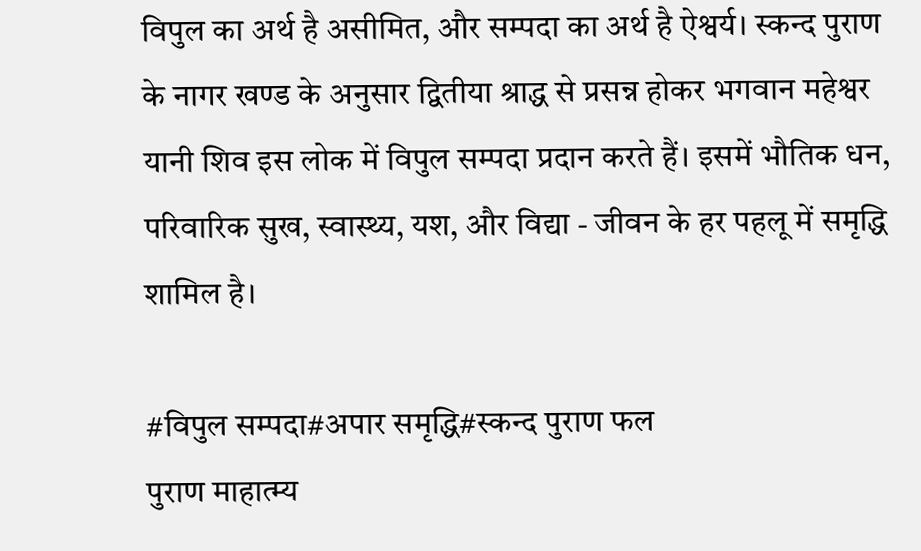विपुल का अर्थ है असीमित, और सम्पदा का अर्थ है ऐश्वर्य। स्कन्द पुराण के नागर खण्ड के अनुसार द्वितीया श्राद्ध से प्रसन्न होकर भगवान महेश्वर यानी शिव इस लोक में विपुल सम्पदा प्रदान करते हैं। इसमें भौतिक धन, परिवारिक सुख, स्वास्थ्य, यश, और विद्या - जीवन के हर पहलू में समृद्धि शामिल है।

#विपुल सम्पदा#अपार समृद्धि#स्कन्द पुराण फल
पुराण माहात्म्य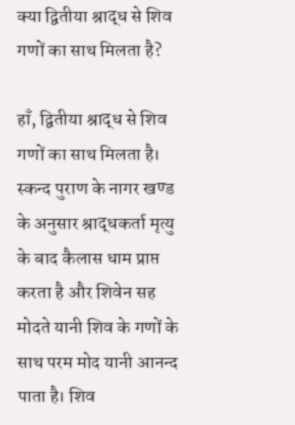क्या द्वितीया श्राद्ध से शिव गणों का साथ मिलता है?

हाँ, द्वितीया श्राद्ध से शिव गणों का साथ मिलता है। स्कन्द पुराण के नागर खण्ड के अनुसार श्राद्धकर्ता मृत्यु के बाद कैलास धाम प्राप्त करता है और शिवेन सह मोदते यानी शिव के गणों के साथ परम मोद यानी आनन्द पाता है। शिव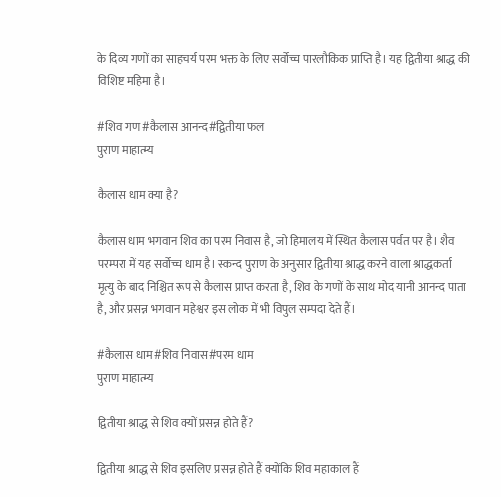के दिव्य गणों का साहचर्य परम भक्त के लिए सर्वोच्च पारलौकिक प्राप्ति है। यह द्वितीया श्राद्ध की विशिष्ट महिमा है।

#शिव गण#कैलास आनन्द#द्वितीया फल
पुराण माहात्म्य

कैलास धाम क्या है?

कैलास धाम भगवान शिव का परम निवास है, जो हिमालय में स्थित कैलास पर्वत पर है। शैव परम्परा में यह सर्वोच्च धाम है। स्कन्द पुराण के अनुसार द्वितीया श्राद्ध करने वाला श्राद्धकर्ता मृत्यु के बाद निश्चित रूप से कैलास प्राप्त करता है, शिव के गणों के साथ मोद यानी आनन्द पाता है, और प्रसन्न भगवान महेश्वर इस लोक में भी विपुल सम्पदा देते हैं।

#कैलास धाम#शिव निवास#परम धाम
पुराण माहात्म्य

द्वितीया श्राद्ध से शिव क्यों प्रसन्न होते हैं?

द्वितीया श्राद्ध से शिव इसलिए प्रसन्न होते हैं क्योंकि शिव महाकाल हैं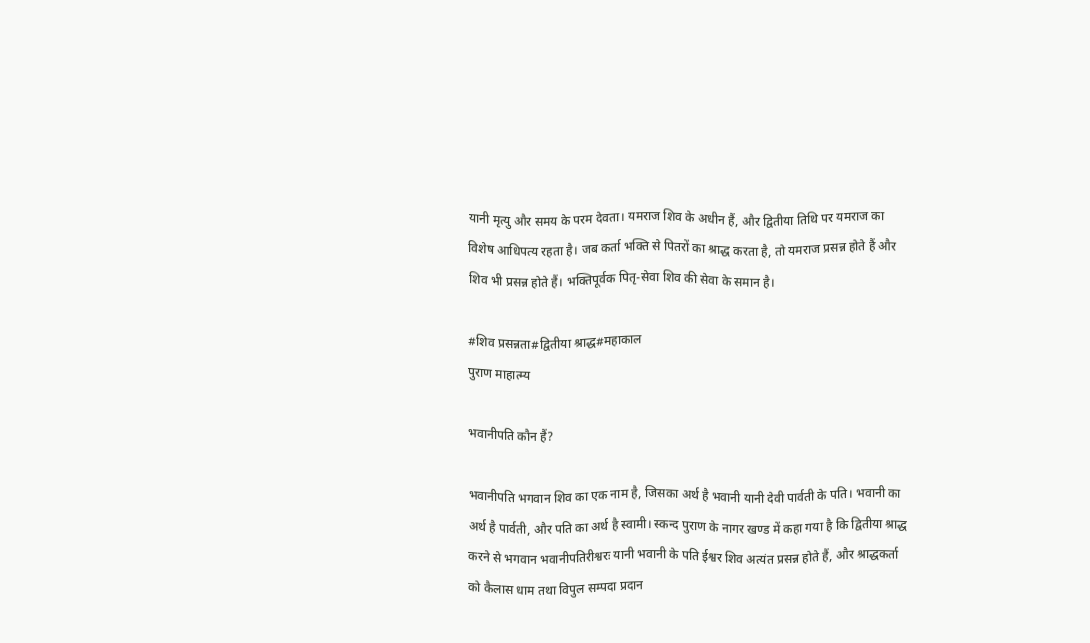यानी मृत्यु और समय के परम देवता। यमराज शिव के अधीन हैं, और द्वितीया तिथि पर यमराज का विशेष आधिपत्य रहता है। जब कर्ता भक्ति से पितरों का श्राद्ध करता है, तो यमराज प्रसन्न होते हैं और शिव भी प्रसन्न होते हैं। भक्तिपूर्वक पितृ-सेवा शिव की सेवा के समान है।

#शिव प्रसन्नता#द्वितीया श्राद्ध#महाकाल
पुराण माहात्म्य

भवानीपति कौन हैं?

भवानीपति भगवान शिव का एक नाम है, जिसका अर्थ है भवानी यानी देवी पार्वती के पति। भवानी का अर्थ है पार्वती, और पति का अर्थ है स्वामी। स्कन्द पुराण के नागर खण्ड में कहा गया है कि द्वितीया श्राद्ध करने से भगवान भवानीपतिरीश्वरः यानी भवानी के पति ईश्वर शिव अत्यंत प्रसन्न होते हैं, और श्राद्धकर्ता को कैलास धाम तथा विपुल सम्पदा प्रदान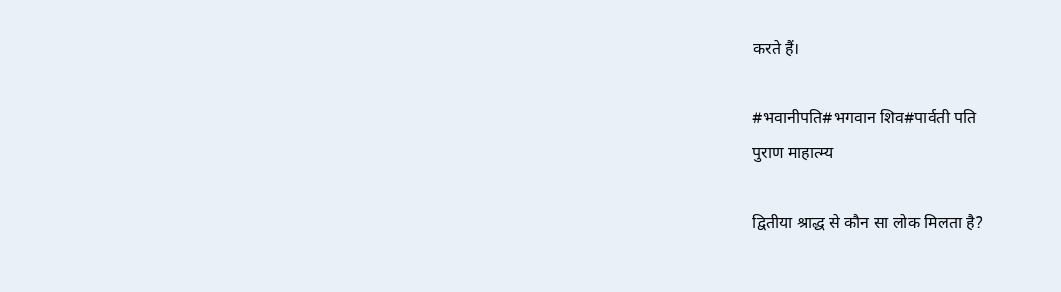करते हैं।

#भवानीपति#भगवान शिव#पार्वती पति
पुराण माहात्म्य

द्वितीया श्राद्ध से कौन सा लोक मिलता है?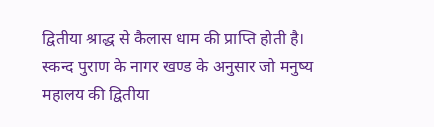द्वितीया श्राद्ध से कैलास धाम की प्राप्ति होती है। स्कन्द पुराण के नागर खण्ड के अनुसार जो मनुष्य महालय की द्वितीया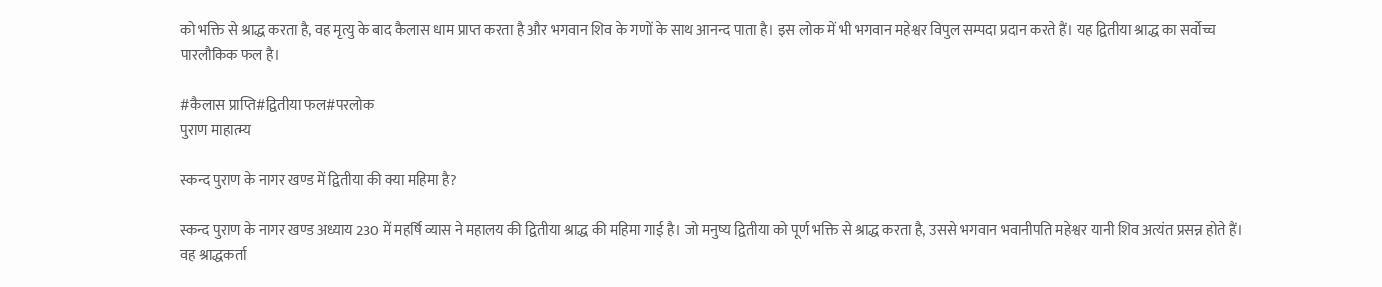को भक्ति से श्राद्ध करता है, वह मृत्यु के बाद कैलास धाम प्राप्त करता है और भगवान शिव के गणों के साथ आनन्द पाता है। इस लोक में भी भगवान महेश्वर विपुल सम्पदा प्रदान करते हैं। यह द्वितीया श्राद्ध का सर्वोच्च पारलौकिक फल है।

#कैलास प्राप्ति#द्वितीया फल#परलोक
पुराण माहात्म्य

स्कन्द पुराण के नागर खण्ड में द्वितीया की क्या महिमा है?

स्कन्द पुराण के नागर खण्ड अध्याय 230 में महर्षि व्यास ने महालय की द्वितीया श्राद्ध की महिमा गाई है। जो मनुष्य द्वितीया को पूर्ण भक्ति से श्राद्ध करता है, उससे भगवान भवानीपति महेश्वर यानी शिव अत्यंत प्रसन्न होते हैं। वह श्राद्धकर्ता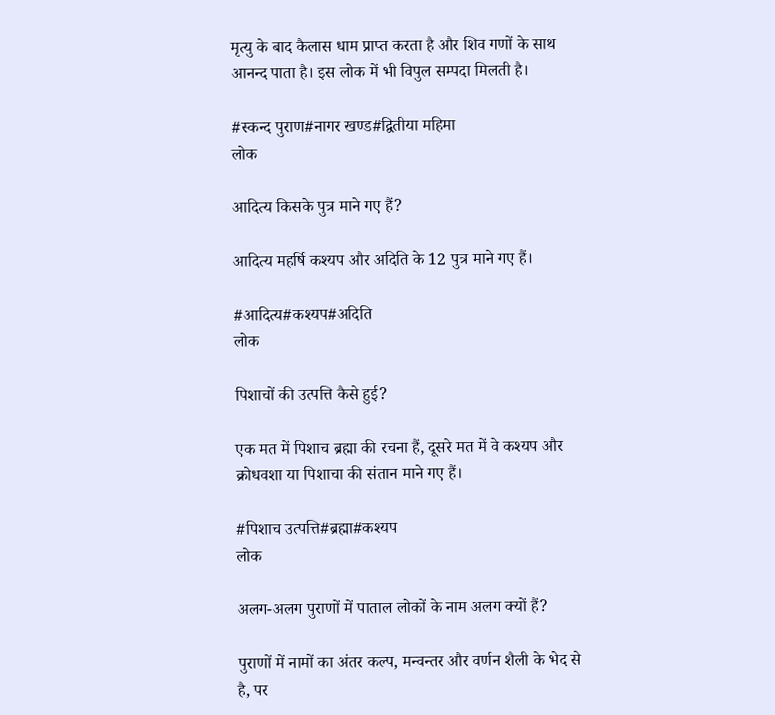मृत्यु के बाद कैलास धाम प्राप्त करता है और शिव गणों के साथ आनन्द पाता है। इस लोक में भी विपुल सम्पदा मिलती है।

#स्कन्द पुराण#नागर खण्ड#द्वितीया महिमा
लोक

आदित्य किसके पुत्र माने गए हैं?

आदित्य महर्षि कश्यप और अदिति के 12 पुत्र माने गए हैं।

#आदित्य#कश्यप#अदिति
लोक

पिशाचों की उत्पत्ति कैसे हुई?

एक मत में पिशाच ब्रह्मा की रचना हैं, दूसरे मत में वे कश्यप और क्रोधवशा या पिशाचा की संतान माने गए हैं।

#पिशाच उत्पत्ति#ब्रह्मा#कश्यप
लोक

अलग-अलग पुराणों में पाताल लोकों के नाम अलग क्यों हैं?

पुराणों में नामों का अंतर कल्प, मन्वन्तर और वर्णन शैली के भेद से है, पर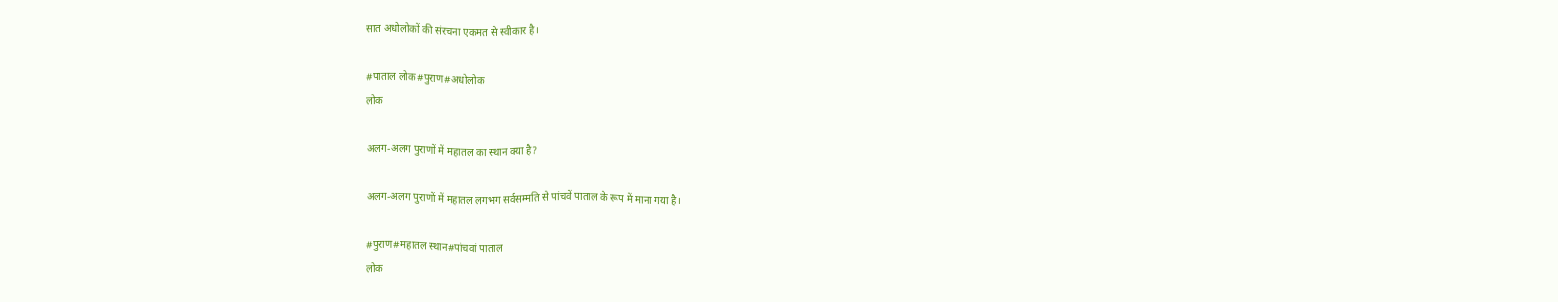सात अधोलोकों की संरचना एकमत से स्वीकार है।

#पाताल लोक#पुराण#अधोलोक
लोक

अलग-अलग पुराणों में महातल का स्थान क्या है?

अलग-अलग पुराणों में महातल लगभग सर्वसम्मति से पांचवें पाताल के रूप में माना गया है।

#पुराण#महातल स्थान#पांचवां पाताल
लोक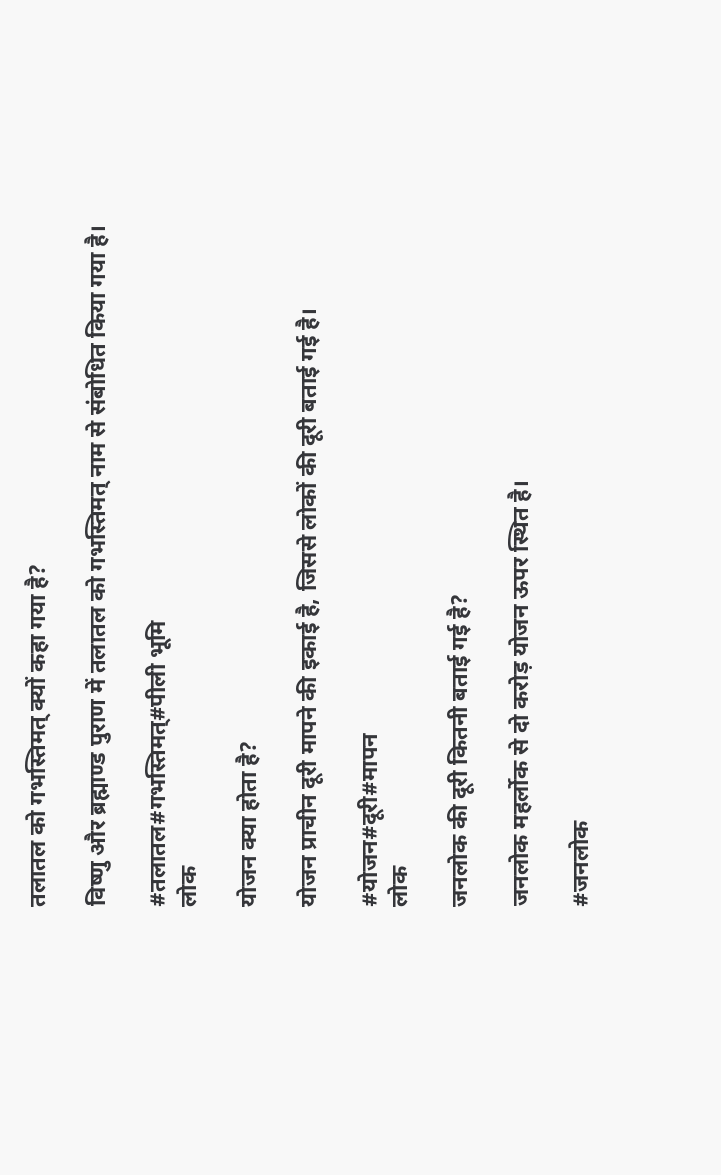तलातल को गभस्तिमत् क्यों कहा गया है?

विष्णु और ब्रह्माण्ड पुराण में तलातल को गभस्तिमत् नाम से संबोधित किया गया है।

#तलातल#गभस्तिमत्#पीली भूमि
लोक

योजन क्या होता है?

योजन प्राचीन दूरी मापने की इकाई है, जिससे लोकों की दूरी बताई गई है।

#योजन#दूरी#मापन
लोक

जनलोक की दूरी कितनी बताई गई है?

जनलोक महर्लोक से दो करोड़ योजन ऊपर स्थित है।

#जनलोक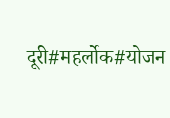दूरी#महर्लोक#योजन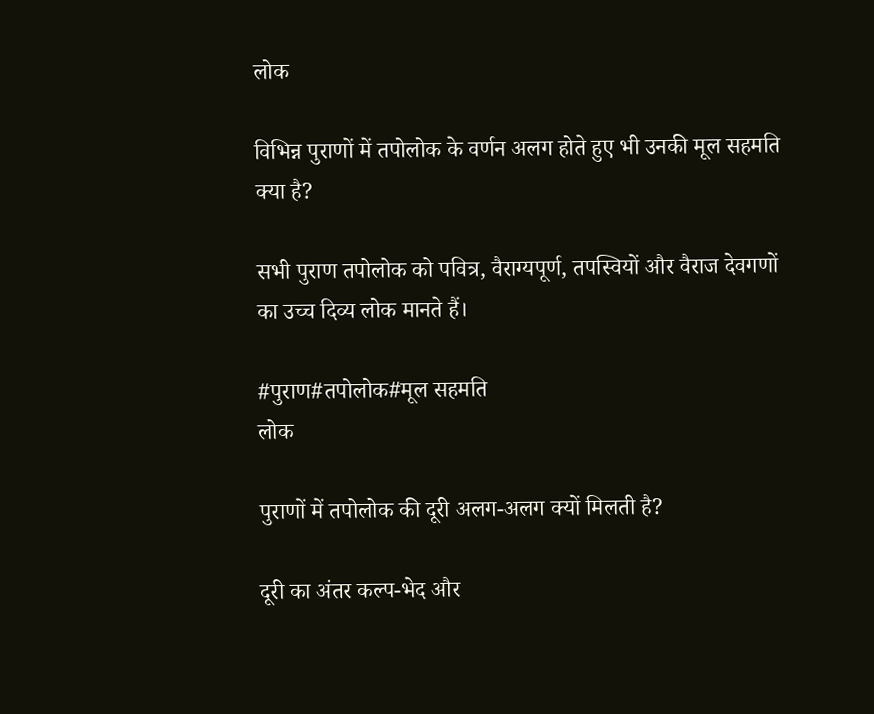लोक

विभिन्न पुराणों में तपोलोक के वर्णन अलग होते हुए भी उनकी मूल सहमति क्या है?

सभी पुराण तपोलोक को पवित्र, वैराग्यपूर्ण, तपस्वियों और वैराज देवगणों का उच्च दिव्य लोक मानते हैं।

#पुराण#तपोलोक#मूल सहमति
लोक

पुराणों में तपोलोक की दूरी अलग-अलग क्यों मिलती है?

दूरी का अंतर कल्प-भेद और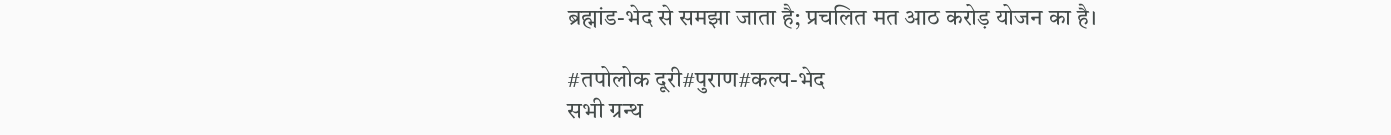ब्रह्मांड-भेद से समझा जाता है; प्रचलित मत आठ करोड़ योजन का है।

#तपोलोक दूरी#पुराण#कल्प-भेद
सभी ग्रन्थ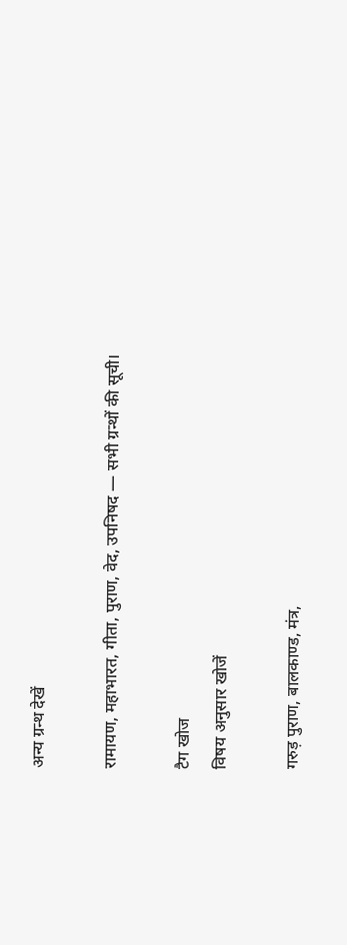अन्य ग्रन्थ देखें

रामायण, महाभारत, गीता, पुराण, वेद, उपनिषद — सभी ग्रन्थों की सूची।

टैग खोज
विषय अनुसार खोजें

गरुड़ पुराण, बालकाण्ड, मंत्र,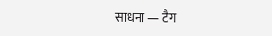साधना — टैग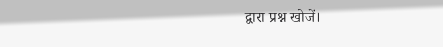द्वारा प्रश्न खोजें।